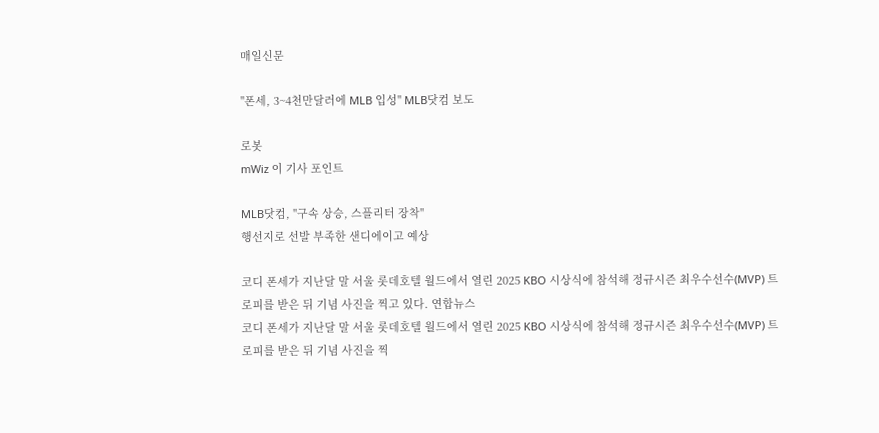매일신문

"폰세, 3~4천만달러에 MLB 입성" MLB닷컴 보도

로봇
mWiz 이 기사 포인트

MLB닷컴, "구속 상승, 스플리터 장착"
행선지로 선발 부족한 샌디에이고 예상

코디 폰세가 지난달 말 서울 롯데호텔 월드에서 열린 2025 KBO 시상식에 참석해 정규시즌 최우수선수(MVP) 트로피를 받은 뒤 기념 사진을 찍고 있다. 연합뉴스
코디 폰세가 지난달 말 서울 롯데호텔 월드에서 열린 2025 KBO 시상식에 참석해 정규시즌 최우수선수(MVP) 트로피를 받은 뒤 기념 사진을 찍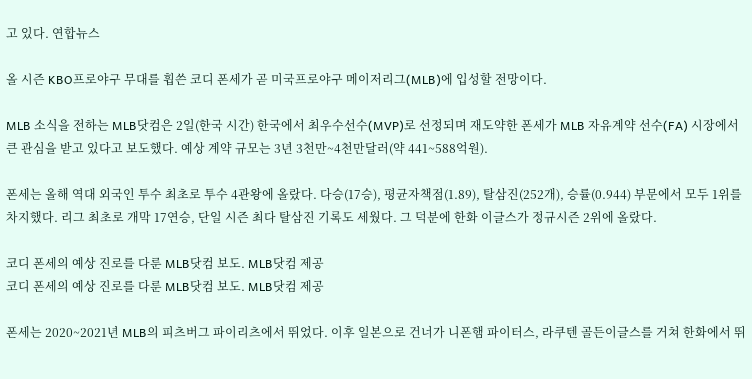고 있다. 연합뉴스

올 시즌 KBO프로야구 무대를 휩쓴 코디 폰세가 곧 미국프로야구 메이저리그(MLB)에 입성할 전망이다.

MLB 소식을 전하는 MLB닷컴은 2일(한국 시간) 한국에서 최우수선수(MVP)로 선정되며 재도약한 폰세가 MLB 자유계약 선수(FA) 시장에서 큰 관심을 받고 있다고 보도했다. 예상 계약 규모는 3년 3천만~4천만달러(약 441~588억원).

폰세는 올해 역대 외국인 투수 최초로 투수 4관왕에 올랐다. 다승(17승), 평균자책점(1.89), 탈삼진(252개), 승률(0.944) 부문에서 모두 1위를 차지했다. 리그 최초로 개막 17연승, 단일 시즌 최다 탈삼진 기록도 세웠다. 그 덕분에 한화 이글스가 정규시즌 2위에 올랐다.

코디 폰세의 예상 진로를 다룬 MLB닷컴 보도. MLB닷컴 제공
코디 폰세의 예상 진로를 다룬 MLB닷컴 보도. MLB닷컴 제공

폰세는 2020~2021년 MLB의 피츠버그 파이리츠에서 뛰었다. 이후 일본으로 건너가 니폰햄 파이터스, 라쿠텐 골든이글스를 거쳐 한화에서 뛰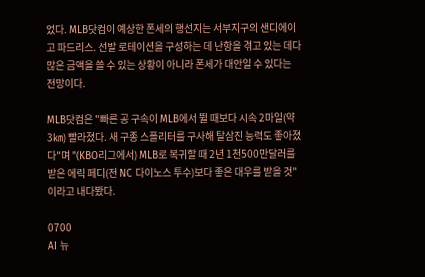었다. MLB닷컴이 예상한 폰세의 행선지는 서부지구의 샌디에이고 파드리스. 선발 로테이션을 구성하는 데 난항을 겪고 있는 데다 많은 금액을 쓸 수 있는 상황이 아니라 폰세가 대안일 수 있다는 전망이다.

MLB닷컴은 "빠른 공 구속이 MLB에서 뛸 때보다 시속 2마일(약 3㎞) 빨라졌다. 새 구종 스플리터를 구사해 탈삼진 능력도 좋아졌다"며 "(KBO리그에서) MLB로 복귀할 때 2년 1천500만달러를 받은 에릭 페디(전 NC 다이노스 투수)보다 좋은 대우를 받을 것"이라고 내다봤다.

0700
AI 뉴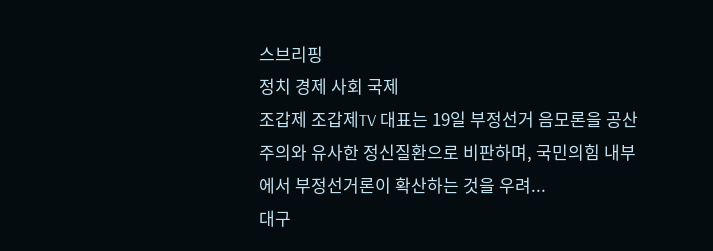스브리핑
정치 경제 사회 국제
조갑제 조갑제TV 대표는 19일 부정선거 음모론을 공산주의와 유사한 정신질환으로 비판하며, 국민의힘 내부에서 부정선거론이 확산하는 것을 우려...
대구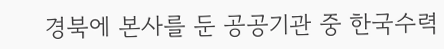경북에 본사를 둔 공공기관 중 한국수력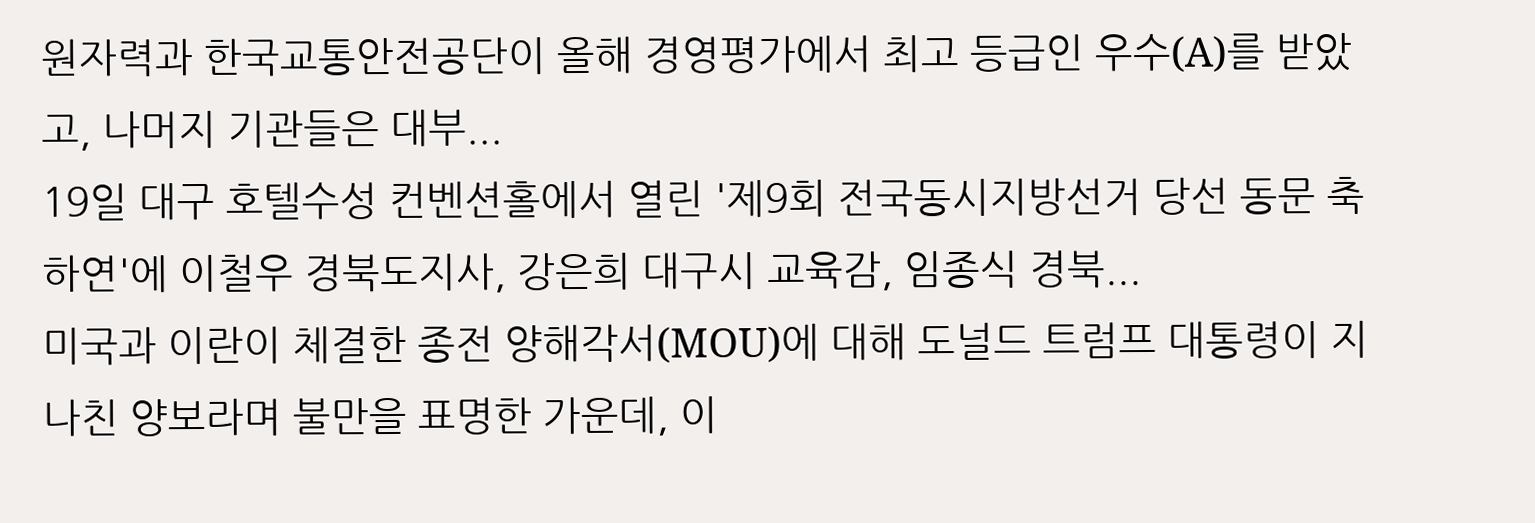원자력과 한국교통안전공단이 올해 경영평가에서 최고 등급인 우수(A)를 받았고, 나머지 기관들은 대부...
19일 대구 호텔수성 컨벤션홀에서 열린 '제9회 전국동시지방선거 당선 동문 축하연'에 이철우 경북도지사, 강은희 대구시 교육감, 임종식 경북...
미국과 이란이 체결한 종전 양해각서(MOU)에 대해 도널드 트럼프 대통령이 지나친 양보라며 불만을 표명한 가운데, 이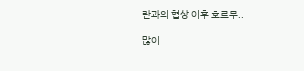란과의 협상 이후 호르무..

많이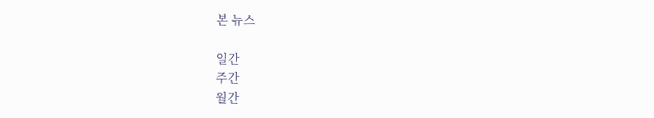본 뉴스

일간
주간
월간